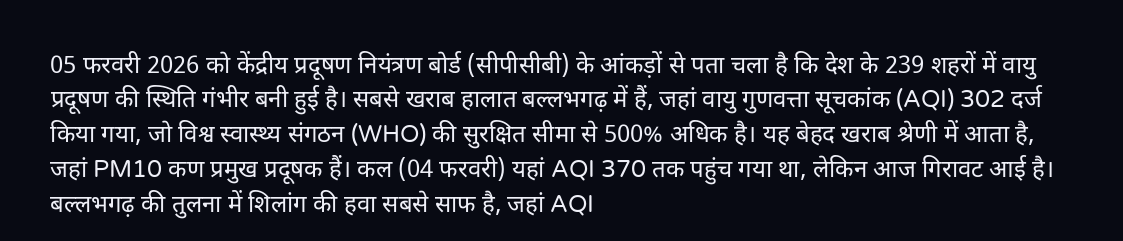05 फरवरी 2026 को केंद्रीय प्रदूषण नियंत्रण बोर्ड (सीपीसीबी) के आंकड़ों से पता चला है कि देश के 239 शहरों में वायु प्रदूषण की स्थिति गंभीर बनी हुई है। सबसे खराब हालात बल्लभगढ़ में हैं, जहां वायु गुणवत्ता सूचकांक (AQI) 302 दर्ज किया गया, जो विश्व स्वास्थ्य संगठन (WHO) की सुरक्षित सीमा से 500% अधिक है। यह बेहद खराब श्रेणी में आता है, जहां PM10 कण प्रमुख प्रदूषक हैं। कल (04 फरवरी) यहां AQI 370 तक पहुंच गया था, लेकिन आज गिरावट आई है। बल्लभगढ़ की तुलना में शिलांग की हवा सबसे साफ है, जहां AQI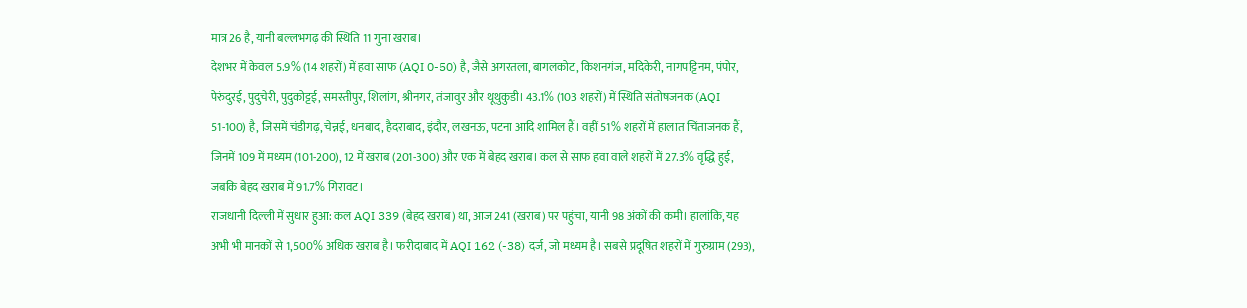मात्र 26 है, यानी बल्लभगढ़ की स्थिति 11 गुना खराब।
देशभर में केवल 5.9% (14 शहरों) में हवा साफ (AQI 0-50) है, जैसे अगरतला, बागलकोट, किशनगंज, मदिकेरी, नागपट्टिनम, पंपोर, पेरुंदुरई, पुदुचेरी, पुदुकोट्टई, समस्तीपुर, शिलांग, श्रीनगर, तंजावुर और थूथुकुडी। 43.1% (103 शहरों) में स्थिति संतोषजनक (AQI 51-100) है, जिसमें चंडीगढ़, चेन्नई, धनबाद, हैदराबाद, इंदौर, लखनऊ, पटना आदि शामिल हैं। वहीं 51% शहरों में हालात चिंताजनक हैं, जिनमें 109 में मध्यम (101-200), 12 में खराब (201-300) और एक में बेहद खराब। कल से साफ हवा वाले शहरों में 27.3% वृद्धि हुई, जबकि बेहद खराब में 91.7% गिरावट।
राजधानी दिल्ली में सुधार हुआ: कल AQI 339 (बेहद खराब) था, आज 241 (खराब) पर पहुंचा, यानी 98 अंकों की कमी। हालांकि, यह अभी भी मानकों से 1,500% अधिक खराब है। फरीदाबाद में AQI 162 (-38) दर्ज, जो मध्यम है। सबसे प्रदूषित शहरों में गुरुग्राम (293),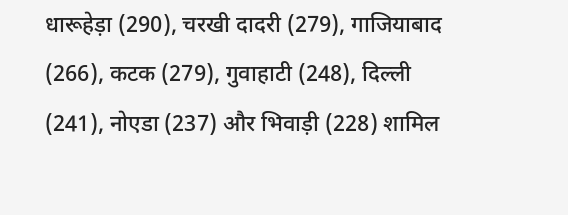धारूहेड़ा (290), चरखी दादरी (279), गाजियाबाद (266), कटक (279), गुवाहाटी (248), दिल्ली (241), नोएडा (237) और भिवाड़ी (228) शामिल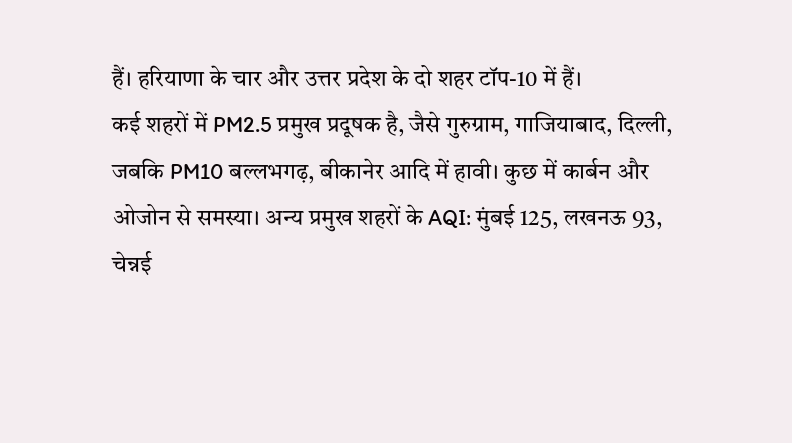हैं। हरियाणा के चार और उत्तर प्रदेश के दो शहर टॉप-10 में हैं।
कई शहरों में PM2.5 प्रमुख प्रदूषक है, जैसे गुरुग्राम, गाजियाबाद, दिल्ली, जबकि PM10 बल्लभगढ़, बीकानेर आदि में हावी। कुछ में कार्बन और ओजोन से समस्या। अन्य प्रमुख शहरों के AQI: मुंबई 125, लखनऊ 93, चेन्नई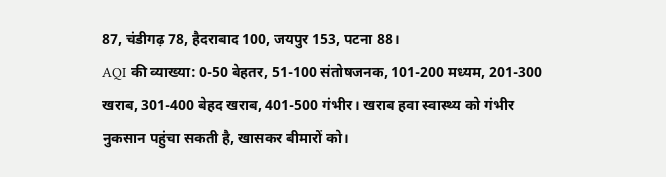87, चंडीगढ़ 78, हैदराबाद 100, जयपुर 153, पटना 88।
AQI की व्याख्या: 0-50 बेहतर, 51-100 संतोषजनक, 101-200 मध्यम, 201-300 खराब, 301-400 बेहद खराब, 401-500 गंभीर। खराब हवा स्वास्थ्य को गंभीर नुकसान पहुंचा सकती है, खासकर बीमारों को।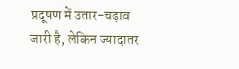प्रदूषण में उतार-चढ़ाव जारी है, लेकिन ज्यादातर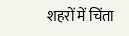शहरों में चिंता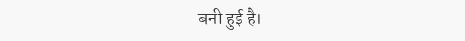बनी हुई है।